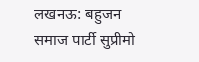लखनऊ: बहुजन समाज पार्टी सुप्रीमो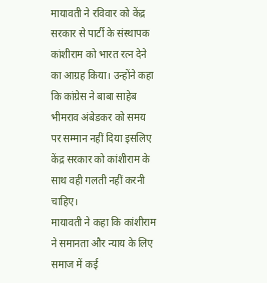मायावती ने रविवार को केंद्र सरकार से पार्टी के संस्थापक कांशीराम को भारत रत्न देने का आग्रह किया। उन्होंने कहा कि कांग्रेस ने बाबा साहेब भीमराव अंबेडकर को समय पर सम्मान नहीं दिया इसलिए केंद्र सरकार को कांशीराम के साथ वही गलती नहीं करनी चाहिए।
मायावती ने कहा कि कांशीराम ने समानता और न्याय के लिए समाज में कई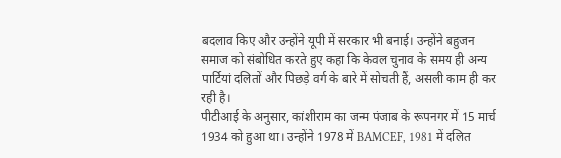बदलाव किए और उन्होंने यूपी में सरकार भी बनाई। उन्होंने बहुजन समाज को संबोधित करते हुए कहा कि केवल चुनाव के समय ही अन्य पार्टियां दलितों और पिछड़े वर्ग के बारे में सोचती हैं, असली काम ही कर रही है।
पीटीआई के अनुसार, कांशीराम का जन्म पंजाब के रूपनगर में 15 मार्च 1934 को हुआ था। उन्होंने 1978 में BAMCEF, 1981 में दलित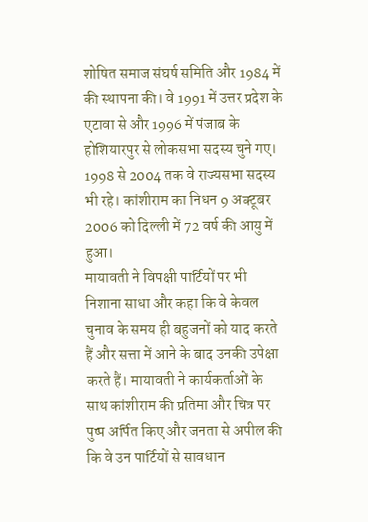शोषित समाज संघर्ष समिति और 1984 में की स्थापना की। वे 1991 में उत्तर प्रदेश के एटावा से और 1996 में पंजाब के होशियारपुर से लोकसभा सदस्य चुने गए। 1998 से 2004 तक वे राज्यसभा सदस्य भी रहे। कांशीराम का निधन 9 अक्टूबर 2006 को दिल्ली में 72 वर्ष की आयु में हुआ।
मायावती ने विपक्षी पार्टियों पर भी निशाना साधा और कहा कि वे केवल चुनाव के समय ही बहुजनों को याद करते हैं और सत्ता में आने के बाद उनकी उपेक्षा करते हैं। मायावती ने कार्यकर्ताओं के साथ कांशीराम की प्रतिमा और चित्र पर पुष्प अर्पित किए और जनता से अपील की कि वे उन पार्टियों से सावधान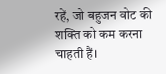रहें, जो बहुजन वोट की शक्ति को कम करना चाहती हैं।